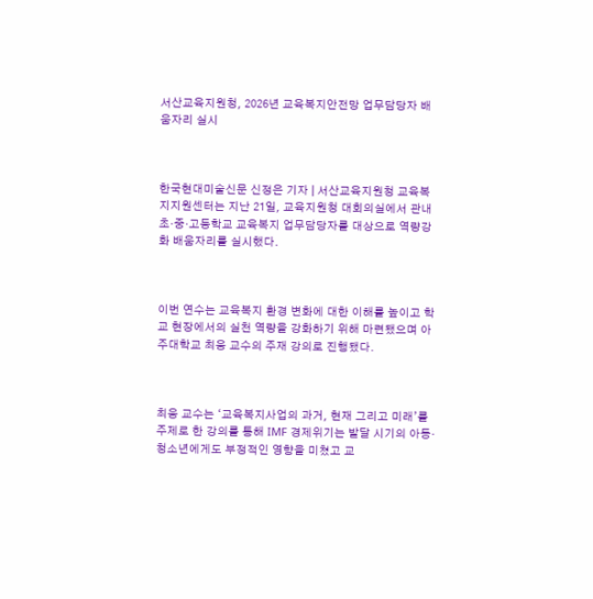서산교육지원청, 2026년 교육복지안전망 업무담당자 배움자리 실시



한국현대미술신문 신정은 기자 | 서산교육지원청 교육복지지원센터는 지난 21일, 교육지원청 대회의실에서 관내 초·중·고등학교 교육복지 업무담당자를 대상으로 역량강화 배움자리를 실시했다.



이번 연수는 교육복지 환경 변화에 대한 이해를 높이고 학교 현장에서의 실천 역량을 강화하기 위해 마련됐으며 아주대학교 최웅 교수의 주재 강의로 진행됐다.



최웅 교수는 ‘교육복지사업의 과거, 현재 그리고 미래’를 주제로 한 강의를 통해 IMF 경제위기는 발달 시기의 아동·청소년에게도 부정적인 영향을 미쳤고 교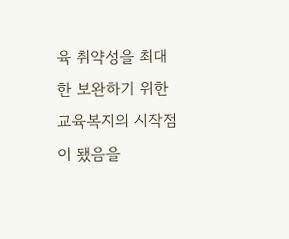육 취약성을 최대한 보완하기 위한 교육복지의 시작점이 됐음을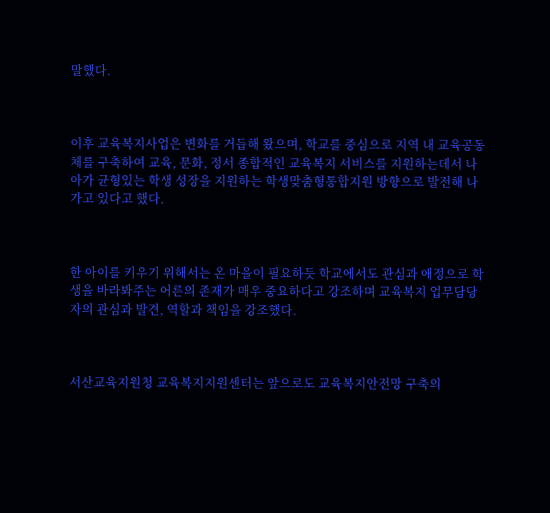말했다.



이후 교육복지사업은 변화를 거듭해 왔으며, 학교를 중심으로 지역 내 교육공동체를 구축하여 교육, 문화, 정서 종합적인 교육복지 서비스를 지원하는데서 나아가 균형있는 학생 성장을 지원하는 학생맞춤형통합지원 방향으로 발전해 나가고 있다고 했다.



한 아이를 키우기 위해서는 온 마을이 필요하듯 학교에서도 관심과 애정으로 학생을 바라봐주는 어른의 존재가 매우 중요하다고 강조하며 교육복지 업무담당자의 관심과 발견, 역할과 책임을 강조했다.



서산교육지원청 교육복지지원센터는 앞으로도 교육복지안전망 구축의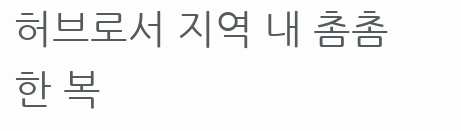허브로서 지역 내 촘촘한 복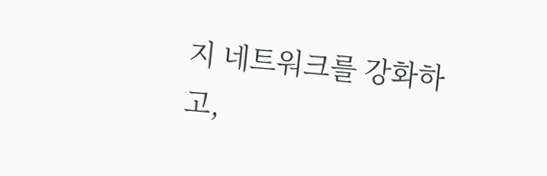지 네트워크를 강화하고,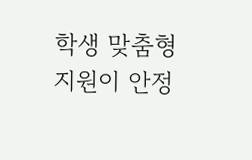학생 맞춤형 지원이 안정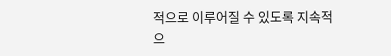적으로 이루어질 수 있도록 지속적으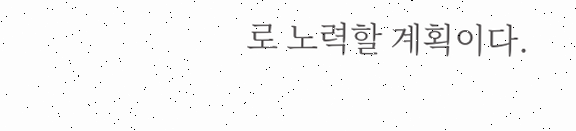로 노력할 계획이다.